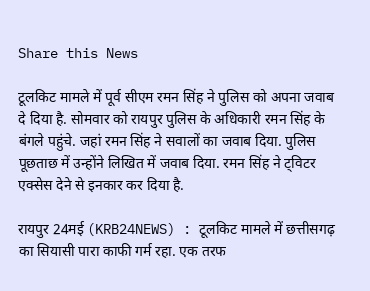Share this News

टूलकिट मामले में पूर्व सीएम रमन सिंह ने पुलिस को अपना जवाब दे दिया है. सोमवार को रायपुर पुलिस के अधिकारी रमन सिंह के बंगले पहुंचे. जहां रमन सिंह ने सवालों का जवाब दिया. पुलिस पूछताछ में उन्होंने लिखित में जवाब दिया. रमन सिंह ने ट्विटर एक्सेस देने से इनकार कर दिया है.

रायपुर 24मई (KRB24NEWS) : टूलकिट मामले में छत्तीसगढ़ का सियासी पारा काफी गर्म रहा. एक तरफ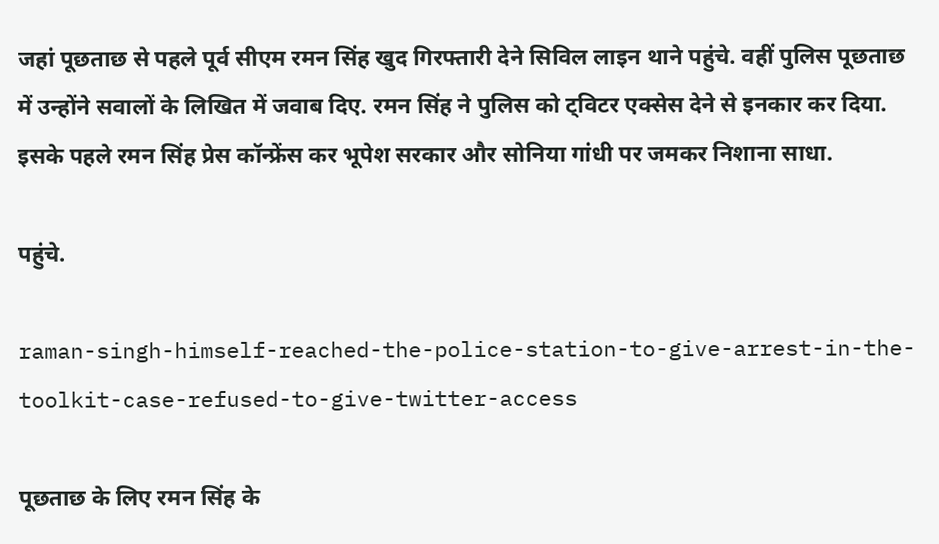जहां पूछताछ से पहले पूर्व सीएम रमन सिंह खुद गिरफ्तारी देने सिविल लाइन थाने पहुंचे. वहीं पुलिस पूछताछ में उन्होंने सवालों के लिखित में जवाब दिए. रमन सिंह ने पुलिस को ट्विटर एक्सेस देने से इनकार कर दिया. इसके पहले रमन सिंह प्रेस कॉन्फ्रेंस कर भूपेश सरकार और सोनिया गांधी पर जमकर निशाना साधा.

पहुंचे.

raman-singh-himself-reached-the-police-station-to-give-arrest-in-the-toolkit-case-refused-to-give-twitter-access

पूछताछ के लिए रमन सिंह के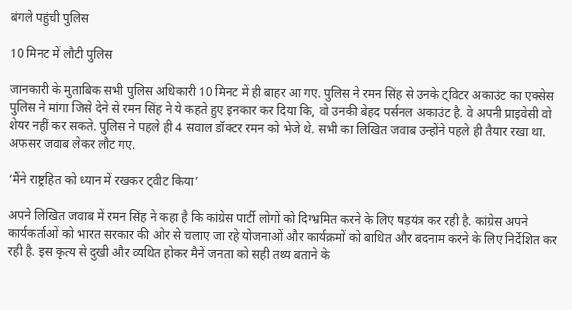बंगले पहुंची पुलिस

10 मिनट में लौटी पुलिस

जानकारी के मुताबिक सभी पुलिस अधिकारी 10 मिनट में ही बाहर आ गए. पुलिस ने रमन सिंह से उनके ट्विटर अकाउंट का एक्सेस पुलिस ने मांगा जिसे देने से रमन सिंह ने ये कहते हुए इनकार कर दिया कि, वो उनकी बेहद पर्सनल अकाउंट है. वे अपनी प्राइवेसी वो शेयर नहीं कर सकते. पुलिस ने पहले ही 4 सवाल डॉक्टर रमन को भेजे थे. सभी का लिखित जवाब उन्होंने पहले ही तैयार रखा था. अफसर जवाब लेकर लौट गए.

‘मैंने राष्ट्रहित को ध्यान में रखकर ट्वीट किया’

अपने लिखित जवाब में रमन सिंह ने कहा है कि कांग्रेस पार्टी लोगों को दिग्भ्रमित करने के लिए षड़यंत्र कर रही है. कांग्रेस अपने कार्यकर्ताओं को भारत सरकार की ओर से चलाए जा रहे योजनाओं और कार्यक्रमों को बाधित और बदनाम करने के लिए निर्देशित कर रही है. इस कृत्य से दुखी और व्यथित होकर मैनें जनता को सही तथ्य बताने के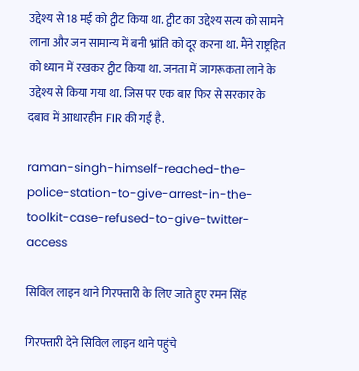उद्देश्य से 18 मई को ट्वीट किया था. ट्वीट का उद्देश्य सत्य को सामने लाना और जन सामान्य में बनी भ्रांति को दूर करना था. मैंने राष्ट्रहित को ध्यान में रखकर ट्वीट किया था. जनता में जागरूकता लाने के उद्देश्य से किया गया था. जिस पर एक बार फिर से सरकार के दबाव में आधारहीन FIR की गई है.

raman-singh-himself-reached-the-police-station-to-give-arrest-in-the-toolkit-case-refused-to-give-twitter-access

सिविल लाइन थाने गिरफ्तारी के लिए जाते हुए रमन सिंह

गिरफ्तारी देने सिविल लाइन थाने पहुंचे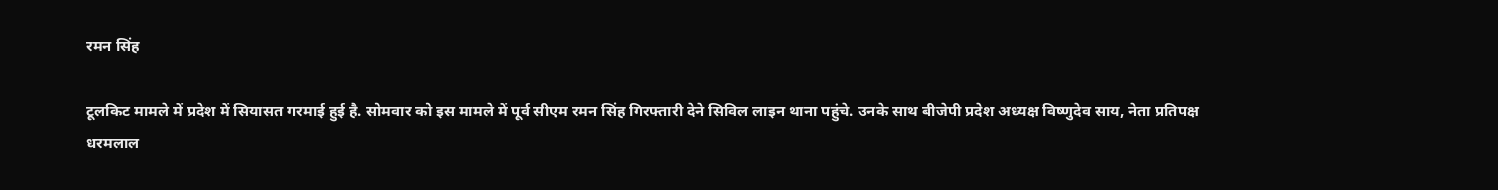रमन सिंह

टूलकिट मामले में प्रदेश में सियासत गरमाई हुई है. सोमवार को इस मामले में पूर्व सीएम रमन सिंह गिरफ्तारी देने सिविल लाइन थाना पहुंचे. उनके साथ बीजेपी प्रदेश अध्यक्ष विष्णुदेव साय, नेता प्रतिपक्ष धरमलाल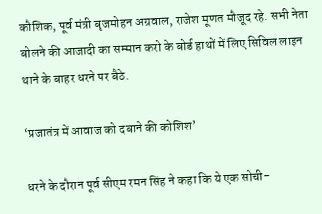कौशिक, पूर्व मंत्री बृजमोहन अग्रवाल, राजेश मूणत मौजूद रहे. सभी नेता बोलने की आजादी का सम्मान करो के बोर्ड हाथों में लिए सिविल लाइन थाने के बाहर धरने पर बैठे.

‘प्रजातंत्र में आवाज को दबाने की कोशिश’

धरने के दौरान पूर्व सीएम रमन सिंह ने कहा कि ये एक सोची-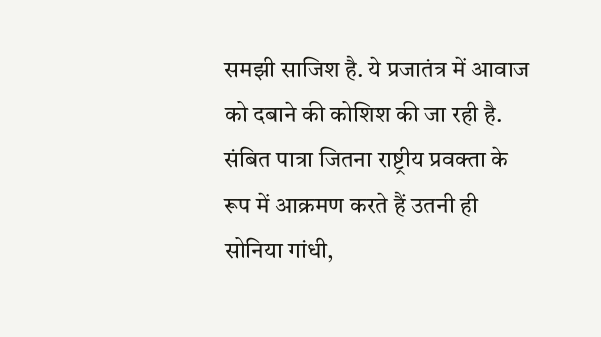समझी साजिश है. ये प्रजातंत्र में आवाज को दबाने की कोशिश की जा रही है. संबित पात्रा जितना राष्ट्रीय प्रवक्ता के रूप में आक्रमण करते हैं उतनी ही सोनिया गांधी,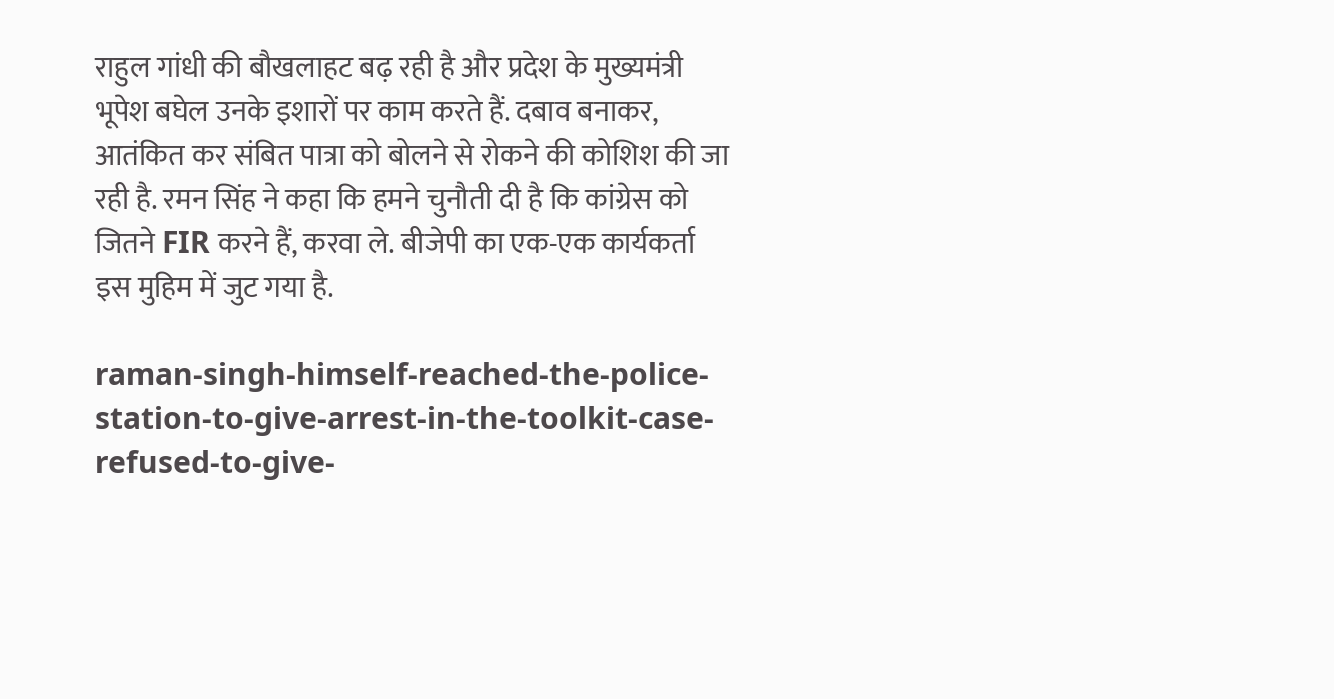राहुल गांधी की बौखलाहट बढ़ रही है और प्रदेश के मुख्यमंत्री भूपेश बघेल उनके इशारों पर काम करते हैं. दबाव बनाकर, आतंकित कर संबित पात्रा को बोलने से रोकने की कोशिश की जा रही है. रमन सिंह ने कहा कि हमने चुनौती दी है कि कांग्रेस को जितने FIR करने हैं, करवा ले. बीजेपी का एक-एक कार्यकर्ता इस मुहिम में जुट गया है.

raman-singh-himself-reached-the-police-station-to-give-arrest-in-the-toolkit-case-refused-to-give-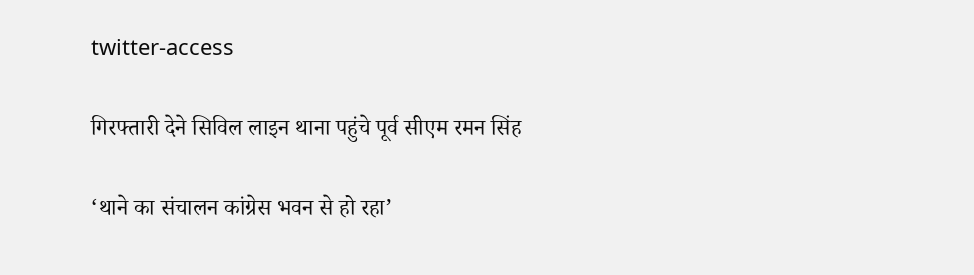twitter-access

गिरफ्तारी देने सिविल लाइन थाना पहुंचे पूर्व सीएम रमन सिंह

‘थाने का संचालन कांग्रेस भवन से हो रहा’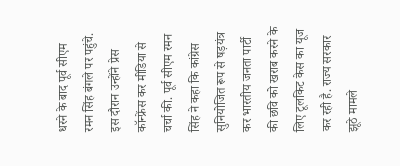धरने के बाद पूर्व सीएम रमन सिंह बंगले पर पहुंचे. इस दौरान उन्होंने प्रेस कॉन्फ्रेंस कर मीडिया से चर्चा की. पूर्व सीएम रमन सिंह ने कहा कि कांग्रेस सुनियोजित रूप से षड़यंत्र कर भारतीय जनता पार्टी की छवि को खराब करने के लिए टूलकिट केस का यूज कर रही है. राज्य सरकार झूठे मामले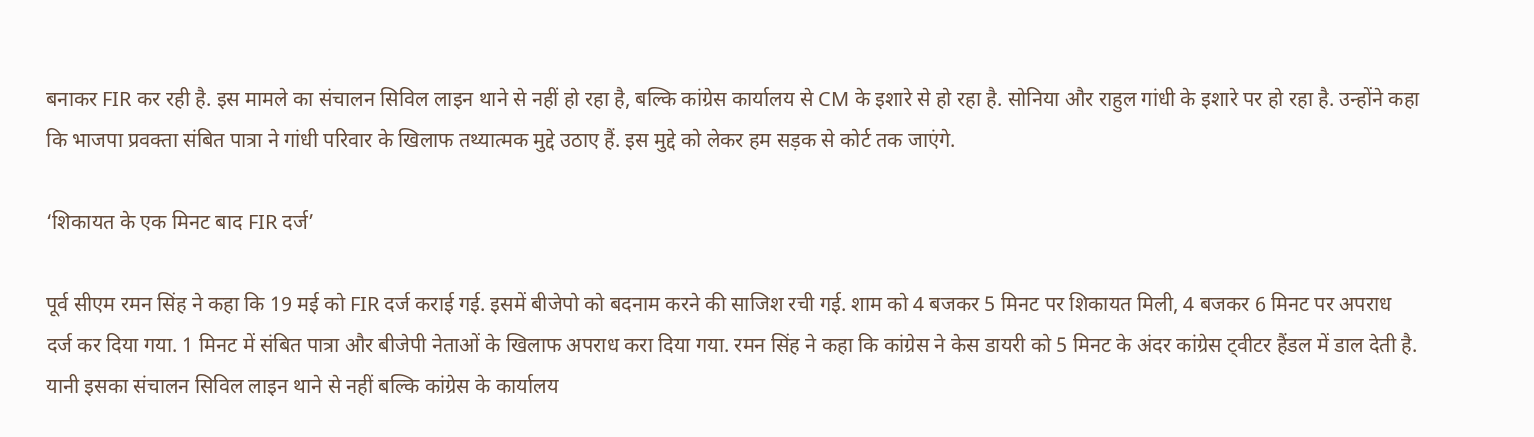बनाकर FIR कर रही है. इस मामले का संचालन सिविल लाइन थाने से नहीं हो रहा है, बल्कि कांग्रेस कार्यालय से CM के इशारे से हो रहा है. सोनिया और राहुल गांधी के इशारे पर हो रहा है. उन्होंने कहा कि भाजपा प्रवक्ता संबित पात्रा ने गांधी परिवार के खिलाफ तथ्यात्मक मुद्दे उठाए हैं. इस मुद्दे को लेकर हम सड़क से कोर्ट तक जाएंगे.

‘शिकायत के एक मिनट बाद FIR दर्ज’

पूर्व सीएम रमन सिंह ने कहा कि 19 मई को FIR दर्ज कराई गई. इसमें बीजेपो को बदनाम करने की साजिश रची गई. शाम को 4 बजकर 5 मिनट पर शिकायत मिली, 4 बजकर 6 मिनट पर अपराध दर्ज कर दिया गया. 1 मिनट में संबित पात्रा और बीजेपी नेताओं के खिलाफ अपराध करा दिया गया. रमन सिंह ने कहा कि कांग्रेस ने केस डायरी को 5 मिनट के अंदर कांग्रेस ट्वीटर हैंडल में डाल देती है. यानी इसका संचालन सिविल लाइन थाने से नहीं बल्कि कांग्रेस के कार्यालय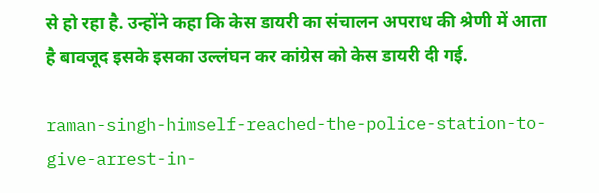से हो रहा है. उन्होंने कहा कि केस डायरी का संचालन अपराध की श्रेणी में आता है बावजूद इसके इसका उल्लंघन कर कांग्रेस को केस डायरी दी गई.

raman-singh-himself-reached-the-police-station-to-give-arrest-in-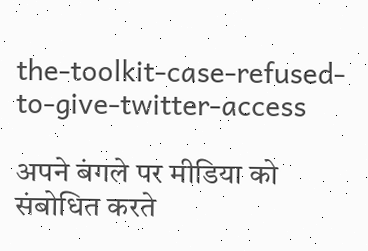the-toolkit-case-refused-to-give-twitter-access

अपने बंगले पर मीडिया को संबोधित करते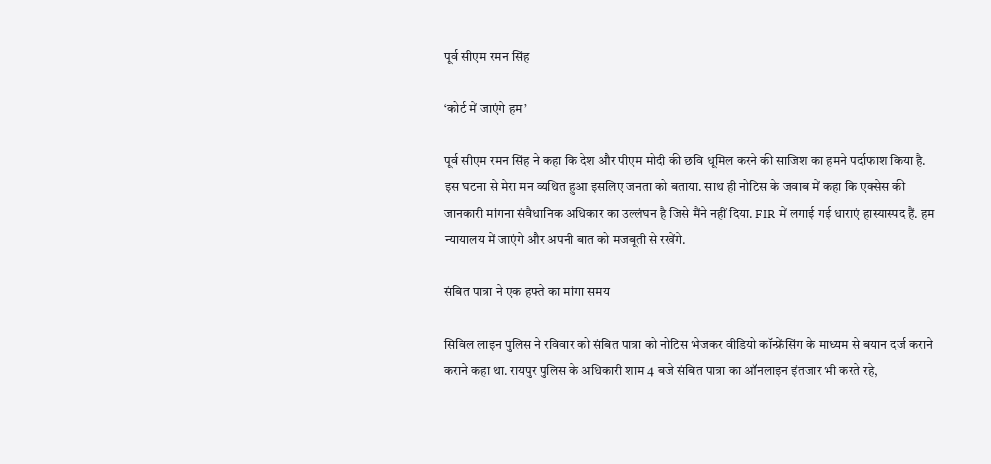पूर्व सीएम रमन सिंह

‘कोर्ट में जाएंगे हम’

पूर्व सीएम रमन सिंह ने कहा कि देश और पीएम मोदी की छवि धूमिल करने की साजिश का हमने पर्दाफाश किया है. इस घटना से मेरा मन व्यथित हुआ इसलिए जनता को बताया. साथ ही नोटिस के जवाब में कहा कि एक्सेस की जानकारी मांगना संवैधानिक अधिकार का उल्लंघन है जिसे मैंने नहीं दिया. FIR में लगाई गई धाराएं हास्यास्पद हैं. हम न्यायालय में जाएंगे और अपनी बात को मजबूती से रखेंगे.

संबित पात्रा ने एक हफ्ते का मांगा समय

सिविल लाइन पुलिस ने रविवार को संबित पात्रा को नोटिस भेजकर वीडियो कॉन्फ्रेंसिंग के माध्यम से बयान दर्ज कराने कराने कहा था. रायपुर पुलिस के अधिकारी शाम 4 बजे संबित पात्रा का ऑनलाइन इंतजार भी करते रहे,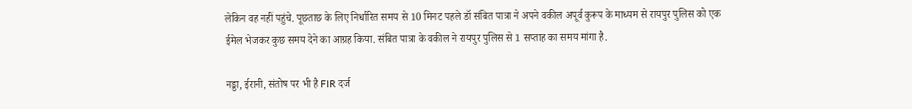लेकिन वह नहीं पहुंचे. पूछताछ के लिए निर्धारित समय से 10 मिनट पहले डॉ संबित पात्रा ने अपने वकील अपूर्व कुरूप के माध्यम से रायपुर पुलिस को एक ईमेल भेजकर कुछ समय देने का आग्रह किया. संबित पात्रा के वकील ने रायपुर पुलिस से 1 सप्ताह का समय मांगा है.

नड्डा, ईरानी, संतोष पर भी है FIR दर्ज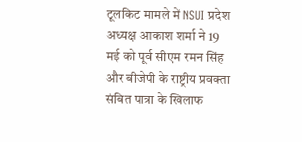टूलकिट मामले में NSUI प्रदेश अध्यक्ष आकाश शर्मा ने 19 मई को पूर्व सीएम रमन सिंह और बीजेपी के राष्ट्रीय प्रवक्ता संबित पात्रा के खिलाफ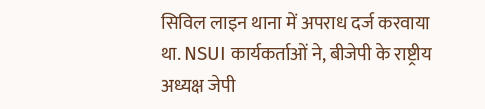सिविल लाइन थाना में अपराध दर्ज करवाया था. NSUI कार्यकर्ताओं ने, बीजेपी के राष्ट्रीय अध्यक्ष जेपी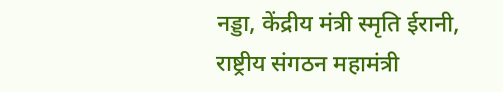नड्डा, केंद्रीय मंत्री स्मृति ईरानी, राष्ट्रीय संगठन महामंत्री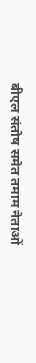बीएल संतोष समेत तमाम नेताओं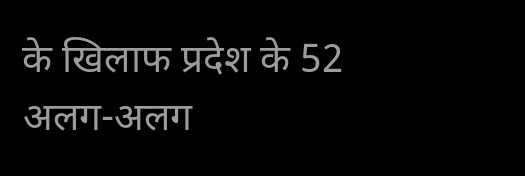के खिलाफ प्रदेश के 52 अलग-अलग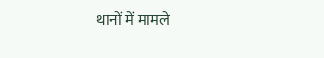थानों में मामले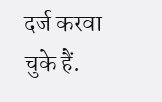दर्ज करवा चुके हैं.